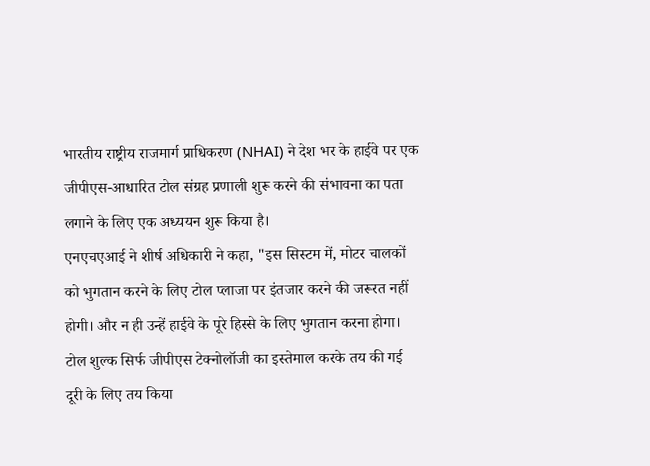भारतीय राष्ट्रीय राजमार्ग प्राधिकरण (NHAI) ने देश भर के हाईवे पर एक जीपीएस-आधारित टोल संग्रह प्रणाली शुरू करने की संभावना का पता लगाने के लिए एक अध्ययन शुरू किया है।
एनएचएआई ने शीर्ष अधिकारी ने कहा, "इस सिस्टम में, मोटर चालकों को भुगतान करने के लिए टोल प्लाजा पर इंतजार करने की जरूरत नहीं होगी। और न ही उन्हें हाईवे के पूरे हिस्से के लिए भुगतान करना होगा। टोल शुल्क सिर्फ जीपीएस टेक्नोलॉजी का इस्तेमाल करके तय की गई दूरी के लिए तय किया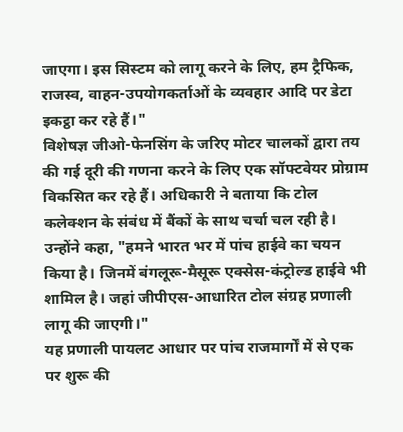जाएगा। इस सिस्टम को लागू करने के लिए, हम ट्रैफिक, राजस्व, वाहन-उपयोगकर्ताओं के व्यवहार आदि पर डेटा इकट्ठा कर रहे हैं।"
विशेषज्ञ जीओ-फेनसिंग के जरिए मोटर चालकों द्वारा तय की गई दूरी की गणना करने के लिए एक सॉफ्टवेयर प्रोग्राम विकसित कर रहे हैं। अधिकारी ने बताया कि टोल कलेक्शन के संबंध में बैंकों के साथ चर्चा चल रही है। उन्होंने कहा, "हमने भारत भर में पांच हाईवे का चयन किया है। जिनमें बंगलूरू-मैसूरू एक्सेस-कंट्रोल्ड हाईवे भी शामिल है। जहां जीपीएस-आधारित टोल संग्रह प्रणाली लागू की जाएगी।"
यह प्रणाली पायलट आधार पर पांच राजमार्गों में से एक पर शुरू की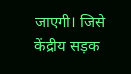जाएगी। जिसे केंद्रीय सड़क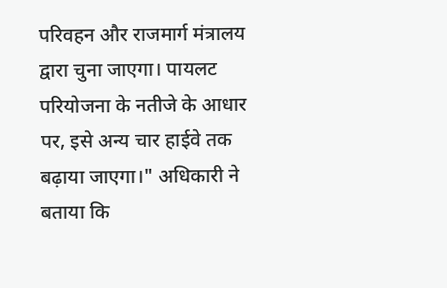परिवहन और राजमार्ग मंत्रालय द्वारा चुना जाएगा। पायलट परियोजना के नतीजे के आधार पर, इसे अन्य चार हाईवे तक बढ़ाया जाएगा।" अधिकारी ने बताया कि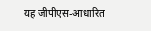यह जीपीएस-आधारित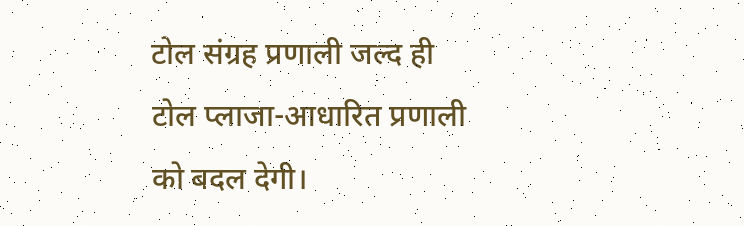टोल संग्रह प्रणाली जल्द ही टोल प्लाजा-आधारित प्रणाली को बदल देगी।